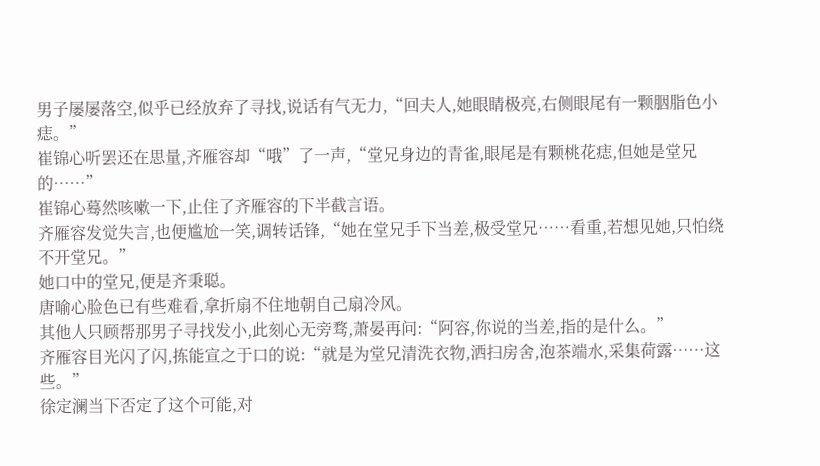男子屡屡落空,似乎已经放弃了寻找,说话有气无力,“回夫人,她眼睛极亮,右侧眼尾有一颗胭脂色小痣。”
崔锦心听罢还在思量,齐雁容却“哦”了一声,“堂兄身边的青雀,眼尾是有颗桃花痣,但她是堂兄的……”
崔锦心蓦然咳嗽一下,止住了齐雁容的下半截言语。
齐雁容发觉失言,也便尴尬一笑,调转话锋,“她在堂兄手下当差,极受堂兄……看重,若想见她,只怕绕不开堂兄。”
她口中的堂兄,便是齐秉聪。
唐喻心脸色已有些难看,拿折扇不住地朝自己扇冷风。
其他人只顾帮那男子寻找发小,此刻心无旁骛,萧晏再问:“阿容,你说的当差,指的是什么。”
齐雁容目光闪了闪,拣能宣之于口的说:“就是为堂兄清洗衣物,洒扫房舍,泡茶端水,采集荷露……这些。”
徐定澜当下否定了这个可能,对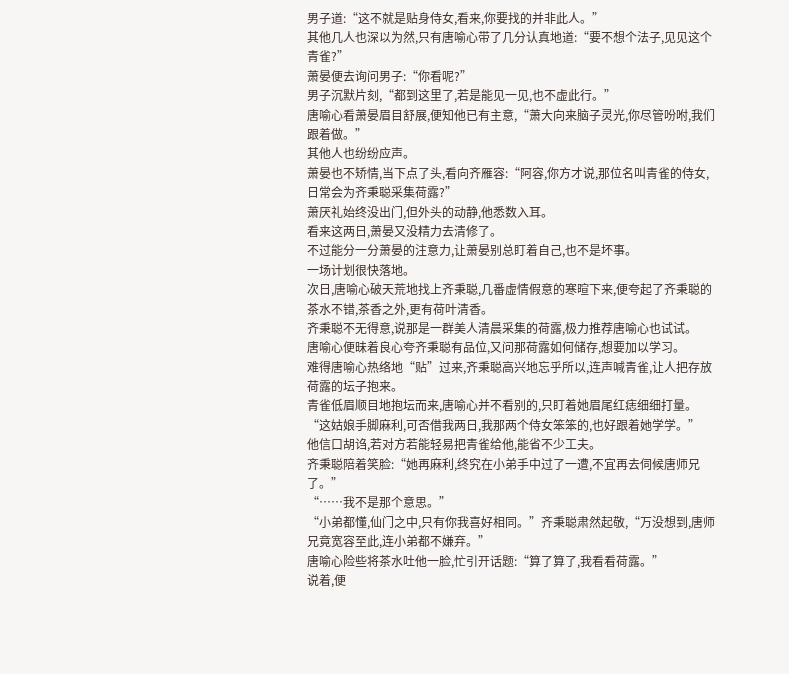男子道:“这不就是贴身侍女,看来,你要找的并非此人。”
其他几人也深以为然,只有唐喻心带了几分认真地道:“要不想个法子,见见这个青雀?”
萧晏便去询问男子:“你看呢?”
男子沉默片刻,“都到这里了,若是能见一见,也不虚此行。”
唐喻心看萧晏眉目舒展,便知他已有主意,“萧大向来脑子灵光,你尽管吩咐,我们跟着做。”
其他人也纷纷应声。
萧晏也不矫情,当下点了头,看向齐雁容:“阿容,你方才说,那位名叫青雀的侍女,日常会为齐秉聪采集荷露?”
萧厌礼始终没出门,但外头的动静,他悉数入耳。
看来这两日,萧晏又没精力去清修了。
不过能分一分萧晏的注意力,让萧晏别总盯着自己,也不是坏事。
一场计划很快落地。
次日,唐喻心破天荒地找上齐秉聪,几番虚情假意的寒暄下来,便夸起了齐秉聪的茶水不错,茶香之外,更有荷叶清香。
齐秉聪不无得意,说那是一群美人清晨采集的荷露,极力推荐唐喻心也试试。
唐喻心便昧着良心夸齐秉聪有品位,又问那荷露如何储存,想要加以学习。
难得唐喻心热络地“贴”过来,齐秉聪高兴地忘乎所以,连声喊青雀,让人把存放荷露的坛子抱来。
青雀低眉顺目地抱坛而来,唐喻心并不看别的,只盯着她眉尾红痣细细打量。
“这姑娘手脚麻利,可否借我两日,我那两个侍女笨笨的,也好跟着她学学。”
他信口胡诌,若对方若能轻易把青雀给他,能省不少工夫。
齐秉聪陪着笑脸:“她再麻利,终究在小弟手中过了一遭,不宜再去伺候唐师兄了。”
“……我不是那个意思。”
“小弟都懂,仙门之中,只有你我喜好相同。”齐秉聪肃然起敬,“万没想到,唐师兄竟宽容至此,连小弟都不嫌弃。”
唐喻心险些将茶水吐他一脸,忙引开话题:“算了算了,我看看荷露。”
说着,便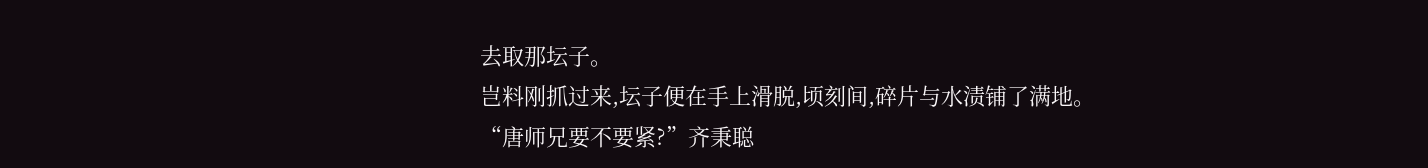去取那坛子。
岂料刚抓过来,坛子便在手上滑脱,顷刻间,碎片与水渍铺了满地。
“唐师兄要不要紧?”齐秉聪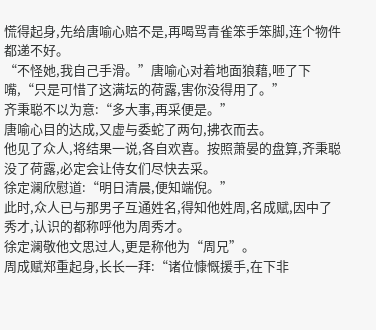慌得起身,先给唐喻心赔不是,再喝骂青雀笨手笨脚,连个物件都递不好。
“不怪她,我自己手滑。”唐喻心对着地面狼藉,咂了下嘴,“只是可惜了这满坛的荷露,害你没得用了。”
齐秉聪不以为意:“多大事,再采便是。”
唐喻心目的达成,又虚与委蛇了两句,拂衣而去。
他见了众人,将结果一说,各自欢喜。按照萧晏的盘算,齐秉聪没了荷露,必定会让侍女们尽快去采。
徐定澜欣慰道:“明日清晨,便知端倪。”
此时,众人已与那男子互通姓名,得知他姓周,名成赋,因中了秀才,认识的都称呼他为周秀才。
徐定澜敬他文思过人,更是称他为“周兄”。
周成赋郑重起身,长长一拜:“诸位慷慨援手,在下非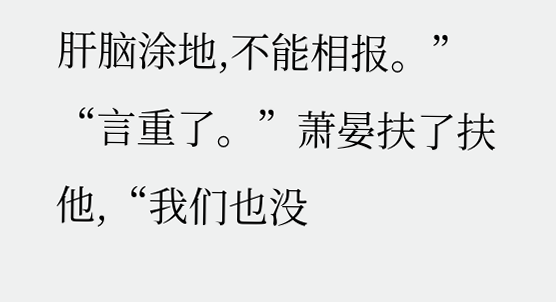肝脑涂地,不能相报。”
“言重了。”萧晏扶了扶他,“我们也没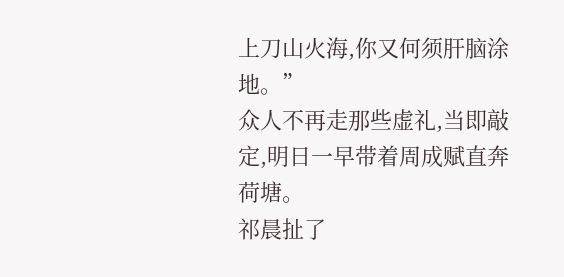上刀山火海,你又何须肝脑涂地。”
众人不再走那些虚礼,当即敲定,明日一早带着周成赋直奔荷塘。
祁晨扯了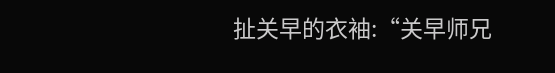扯关早的衣袖:“关早师兄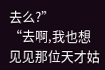去么?”
“去啊,我也想见见那位天才姑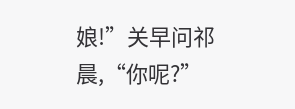娘!”关早问祁晨,“你呢?”